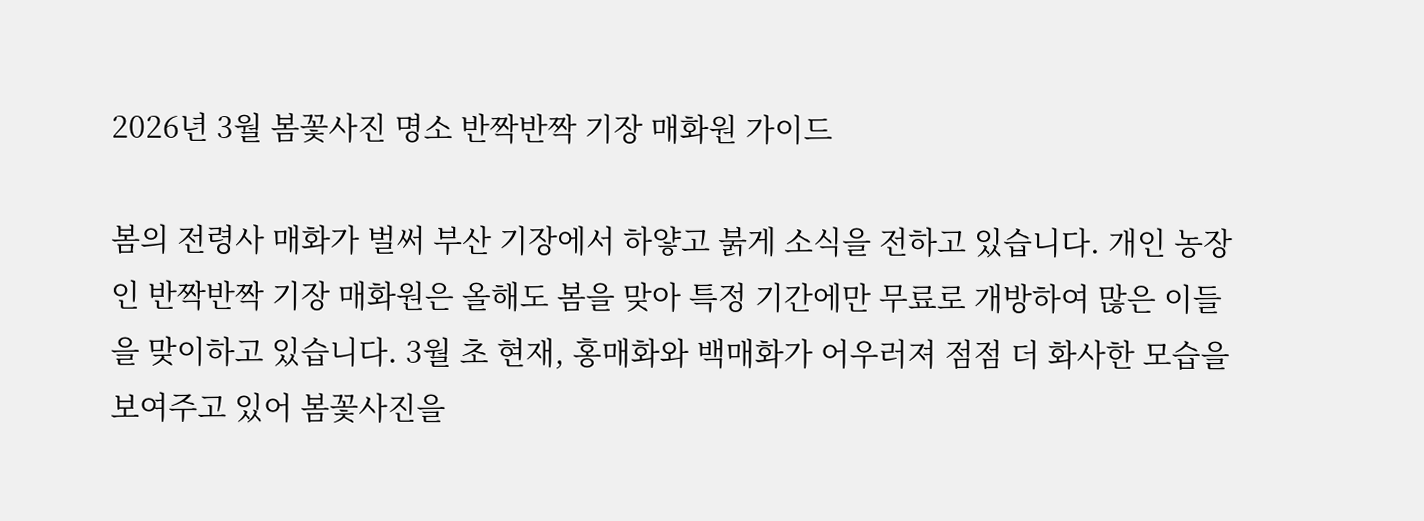2026년 3월 봄꽃사진 명소 반짝반짝 기장 매화원 가이드

봄의 전령사 매화가 벌써 부산 기장에서 하얗고 붉게 소식을 전하고 있습니다. 개인 농장인 반짝반짝 기장 매화원은 올해도 봄을 맞아 특정 기간에만 무료로 개방하여 많은 이들을 맞이하고 있습니다. 3월 초 현재, 홍매화와 백매화가 어우러져 점점 더 화사한 모습을 보여주고 있어 봄꽃사진을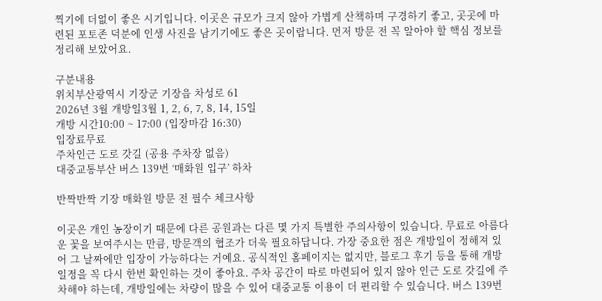찍기에 더없이 좋은 시기입니다. 이곳은 규모가 크지 않아 가볍게 산책하며 구경하기 좋고, 곳곳에 마련된 포토존 덕분에 인생 사진을 남기기에도 좋은 곳이랍니다. 먼저 방문 전 꼭 알아야 할 핵심 정보를 정리해 보았어요.

구분내용
위치부산광역시 기장군 기장읍 차성로 61
2026년 3월 개방일3월 1, 2, 6, 7, 8, 14, 15일
개방 시간10:00 ~ 17:00 (입장마감 16:30)
입장료무료
주차인근 도로 갓길 (공용 주차장 없음)
대중교통부산 버스 139번 ‘매화원 입구’ 하차

반짝반짝 기장 매화원 방문 전 필수 체크사항

이곳은 개인 농장이기 때문에 다른 공원과는 다른 몇 가지 특별한 주의사항이 있습니다. 무료로 아름다운 꽃을 보여주시는 만큼, 방문객의 협조가 더욱 필요하답니다. 가장 중요한 점은 개방일이 정해져 있어 그 날짜에만 입장이 가능하다는 거예요. 공식적인 홈페이지는 없지만, 블로그 후기 등을 통해 개방 일정을 꼭 다시 한번 확인하는 것이 좋아요. 주차 공간이 따로 마련되어 있지 않아 인근 도로 갓길에 주차해야 하는데, 개방일에는 차량이 많을 수 있어 대중교통 이용이 더 편리할 수 있습니다. 버스 139번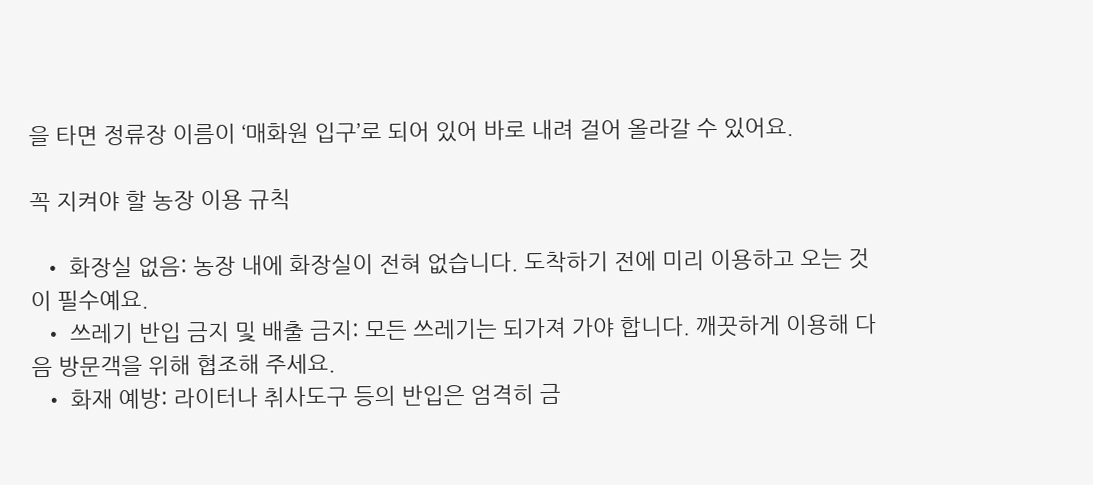을 타면 정류장 이름이 ‘매화원 입구’로 되어 있어 바로 내려 걸어 올라갈 수 있어요.

꼭 지켜야 할 농장 이용 규칙

  • 화장실 없음: 농장 내에 화장실이 전혀 없습니다. 도착하기 전에 미리 이용하고 오는 것이 필수예요.
  • 쓰레기 반입 금지 및 배출 금지: 모든 쓰레기는 되가져 가야 합니다. 깨끗하게 이용해 다음 방문객을 위해 협조해 주세요.
  • 화재 예방: 라이터나 취사도구 등의 반입은 엄격히 금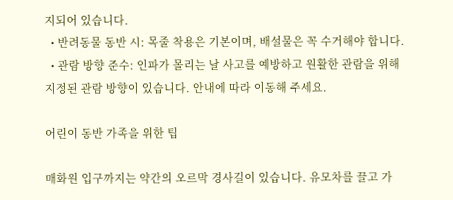지되어 있습니다.
  • 반려동물 동반 시: 목줄 착용은 기본이며, 배설물은 꼭 수거해야 합니다.
  • 관람 방향 준수: 인파가 몰리는 날 사고를 예방하고 원활한 관람을 위해 지정된 관람 방향이 있습니다. 안내에 따라 이동해 주세요.

어린이 동반 가족을 위한 팁

매화원 입구까지는 약간의 오르막 경사길이 있습니다. 유모차를 끌고 가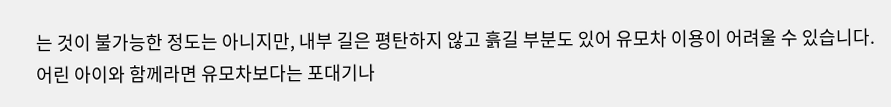는 것이 불가능한 정도는 아니지만, 내부 길은 평탄하지 않고 흙길 부분도 있어 유모차 이용이 어려울 수 있습니다. 어린 아이와 함께라면 유모차보다는 포대기나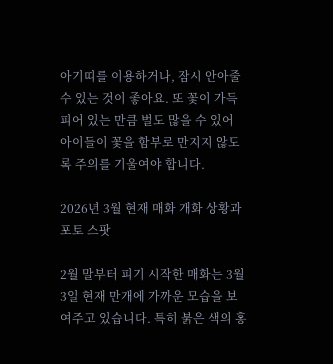아기띠를 이용하거나, 잠시 안아줄 수 있는 것이 좋아요. 또 꽃이 가득 피어 있는 만큼 벌도 많을 수 있어 아이들이 꽃을 함부로 만지지 않도록 주의를 기울여야 합니다.

2026년 3월 현재 매화 개화 상황과 포토 스팟

2월 말부터 피기 시작한 매화는 3월 3일 현재 만개에 가까운 모습을 보여주고 있습니다. 특히 붉은 색의 홍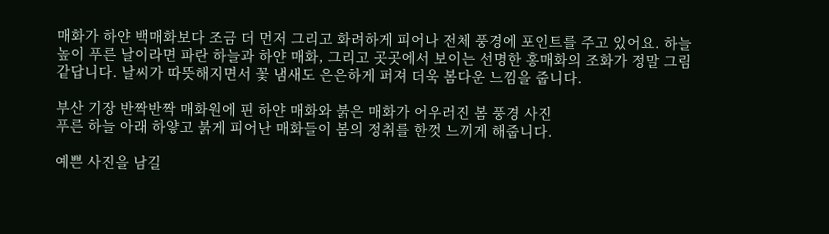매화가 하얀 백매화보다 조금 더 먼저 그리고 화려하게 피어나 전체 풍경에 포인트를 주고 있어요. 하늘 높이 푸른 날이라면 파란 하늘과 하얀 매화, 그리고 곳곳에서 보이는 선명한 홍매화의 조화가 정말 그림 같답니다. 날씨가 따뜻해지면서 꽃 냄새도 은은하게 퍼져 더욱 봄다운 느낌을 줍니다.

부산 기장 반짝반짝 매화원에 핀 하얀 매화와 붉은 매화가 어우러진 봄 풍경 사진
푸른 하늘 아래 하얗고 붉게 피어난 매화들이 봄의 정취를 한껏 느끼게 해줍니다.

예쁜 사진을 남길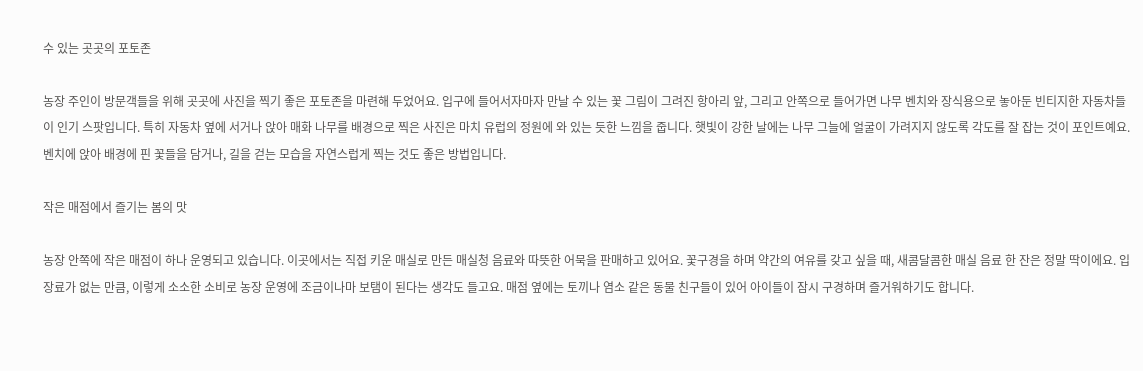수 있는 곳곳의 포토존

농장 주인이 방문객들을 위해 곳곳에 사진을 찍기 좋은 포토존을 마련해 두었어요. 입구에 들어서자마자 만날 수 있는 꽃 그림이 그려진 항아리 앞, 그리고 안쪽으로 들어가면 나무 벤치와 장식용으로 놓아둔 빈티지한 자동차들이 인기 스팟입니다. 특히 자동차 옆에 서거나 앉아 매화 나무를 배경으로 찍은 사진은 마치 유럽의 정원에 와 있는 듯한 느낌을 줍니다. 햇빛이 강한 날에는 나무 그늘에 얼굴이 가려지지 않도록 각도를 잘 잡는 것이 포인트예요. 벤치에 앉아 배경에 핀 꽃들을 담거나, 길을 걷는 모습을 자연스럽게 찍는 것도 좋은 방법입니다.

작은 매점에서 즐기는 봄의 맛

농장 안쪽에 작은 매점이 하나 운영되고 있습니다. 이곳에서는 직접 키운 매실로 만든 매실청 음료와 따뜻한 어묵을 판매하고 있어요. 꽃구경을 하며 약간의 여유를 갖고 싶을 때, 새콤달콤한 매실 음료 한 잔은 정말 딱이에요. 입장료가 없는 만큼, 이렇게 소소한 소비로 농장 운영에 조금이나마 보탬이 된다는 생각도 들고요. 매점 옆에는 토끼나 염소 같은 동물 친구들이 있어 아이들이 잠시 구경하며 즐거워하기도 합니다.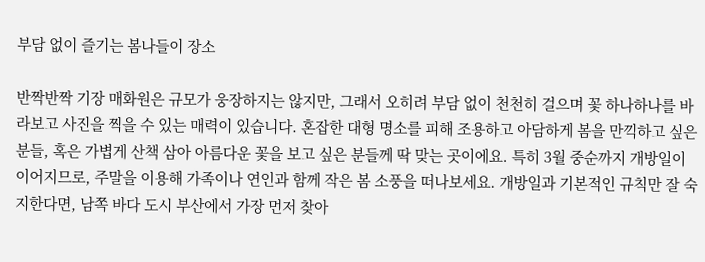부담 없이 즐기는 봄나들이 장소

반짝반짝 기장 매화원은 규모가 웅장하지는 않지만, 그래서 오히려 부담 없이 천천히 걸으며 꽃 하나하나를 바라보고 사진을 찍을 수 있는 매력이 있습니다. 혼잡한 대형 명소를 피해 조용하고 아담하게 봄을 만끽하고 싶은 분들, 혹은 가볍게 산책 삼아 아름다운 꽃을 보고 싶은 분들께 딱 맞는 곳이에요. 특히 3월 중순까지 개방일이 이어지므로, 주말을 이용해 가족이나 연인과 함께 작은 봄 소풍을 떠나보세요. 개방일과 기본적인 규칙만 잘 숙지한다면, 남쪽 바다 도시 부산에서 가장 먼저 찾아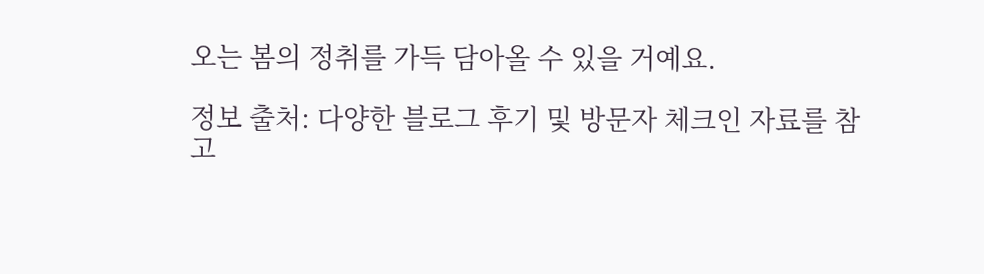오는 봄의 정취를 가득 담아올 수 있을 거예요.

정보 출처: 다양한 블로그 후기 및 방문자 체크인 자료를 참고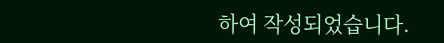하여 작성되었습니다.